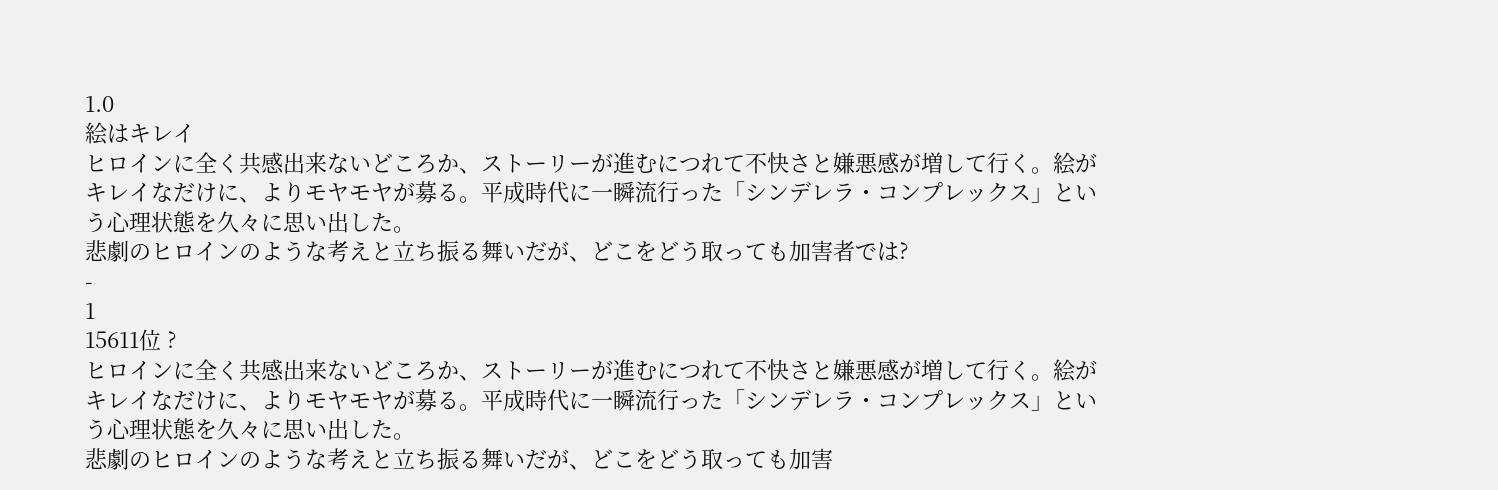1.0
絵はキレイ
ヒロインに全く共感出来ないどころか、ストーリーが進むにつれて不快さと嫌悪感が増して行く。絵がキレイなだけに、よりモヤモヤが募る。平成時代に一瞬流行った「シンデレラ・コンプレックス」という心理状態を久々に思い出した。
悲劇のヒロインのような考えと立ち振る舞いだが、どこをどう取っても加害者では?
-
1
15611位 ?
ヒロインに全く共感出来ないどころか、ストーリーが進むにつれて不快さと嫌悪感が増して行く。絵がキレイなだけに、よりモヤモヤが募る。平成時代に一瞬流行った「シンデレラ・コンプレックス」という心理状態を久々に思い出した。
悲劇のヒロインのような考えと立ち振る舞いだが、どこをどう取っても加害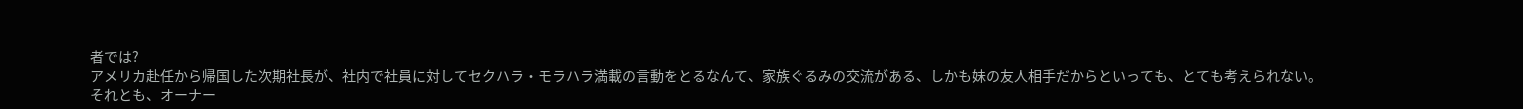者では?
アメリカ赴任から帰国した次期社長が、社内で社員に対してセクハラ・モラハラ満載の言動をとるなんて、家族ぐるみの交流がある、しかも妹の友人相手だからといっても、とても考えられない。
それとも、オーナー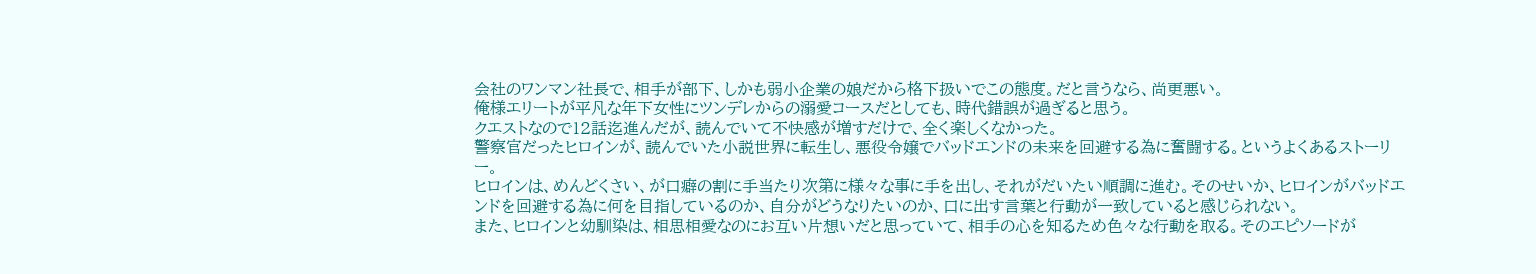会社のワンマン社長で、相手が部下、しかも弱小企業の娘だから格下扱いでこの態度。だと言うなら、尚更悪い。
俺様エリートが平凡な年下女性にツンデレからの溺愛コースだとしても、時代錯誤が過ぎると思う。
クエストなので12話迄進んだが、読んでいて不快感が増すだけで、全く楽しくなかった。
警察官だったヒロインが、読んでいた小説世界に転生し、悪役令嬢でバッドエンドの未来を回避する為に奮闘する。というよくあるストーリー。
ヒロインは、めんどくさい、が口癖の割に手当たり次第に様々な事に手を出し、それがだいたい順調に進む。そのせいか、ヒロインがバッドエンドを回避する為に何を目指しているのか、自分がどうなりたいのか、口に出す言葉と行動が一致していると感じられない。
また、ヒロインと幼馴染は、相思相愛なのにお互い片想いだと思っていて、相手の心を知るため色々な行動を取る。そのエピソードが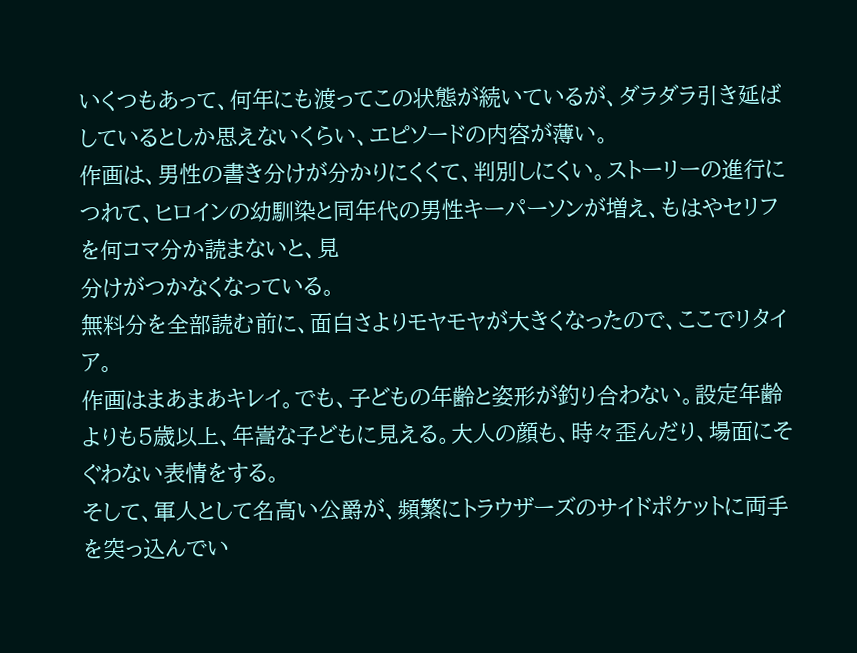いくつもあって、何年にも渡ってこの状態が続いているが、ダラダラ引き延ばしているとしか思えないくらい、エピソードの内容が薄い。
作画は、男性の書き分けが分かりにくくて、判別しにくい。ストーリーの進行につれて、ヒロインの幼馴染と同年代の男性キーパーソンが増え、もはやセリフを何コマ分か読まないと、見
分けがつかなくなっている。
無料分を全部読む前に、面白さよりモヤモヤが大きくなったので、ここでリタイア。
作画はまあまあキレイ。でも、子どもの年齢と姿形が釣り合わない。設定年齢よりも5歳以上、年嵩な子どもに見える。大人の顔も、時々歪んだり、場面にそぐわない表情をする。
そして、軍人として名高い公爵が、頻繁にトラウザーズのサイドポケットに両手を突っ込んでい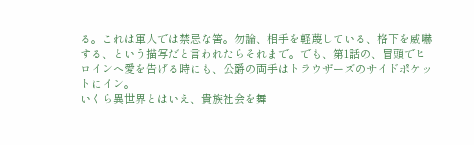る。これは軍人では禁忌な筈。勿論、相手を軽蔑している、格下を威嚇する、という描写だと言われたらそれまで。でも、第1話の、冒頭でヒロインへ愛を告げる時にも、公爵の両手はトラウザーズのサイドポケットにイン。
いくら異世界とはいえ、貴族社会を舞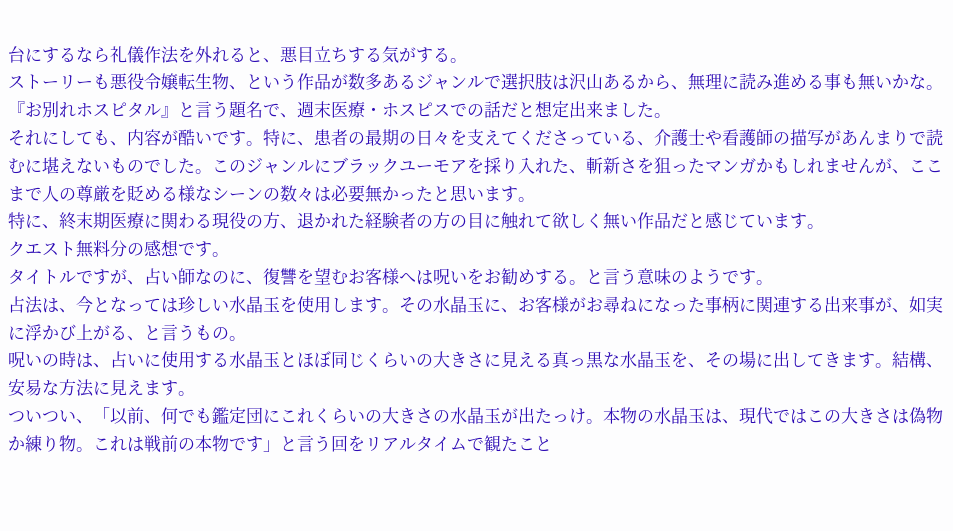台にするなら礼儀作法を外れると、悪目立ちする気がする。
ストーリーも悪役令嬢転生物、という作品が数多あるジャンルで選択肢は沢山あるから、無理に読み進める事も無いかな。
『お別れホスピタル』と言う題名で、週末医療・ホスピスでの話だと想定出来ました。
それにしても、内容が酷いです。特に、患者の最期の日々を支えてくださっている、介護士や看護師の描写があんまりで読むに堪えないものでした。このジャンルにブラックユーモアを採り入れた、斬新さを狙ったマンガかもしれませんが、ここまで人の尊厳を貶める様なシーンの数々は必要無かったと思います。
特に、終末期医療に関わる現役の方、退かれた経験者の方の目に触れて欲しく無い作品だと感じています。
クエスト無料分の感想です。
タイトルですが、占い師なのに、復讐を望むお客様へは呪いをお勧めする。と言う意味のようです。
占法は、今となっては珍しい水晶玉を使用します。その水晶玉に、お客様がお尋ねになった事柄に関連する出来事が、如実に浮かび上がる、と言うもの。
呪いの時は、占いに使用する水晶玉とほぼ同じくらいの大きさに見える真っ黒な水晶玉を、その場に出してきます。結構、安易な方法に見えます。
ついつい、「以前、何でも鑑定団にこれくらいの大きさの水晶玉が出たっけ。本物の水晶玉は、現代ではこの大きさは偽物か練り物。これは戦前の本物です」と言う回をリアルタイムで観たこと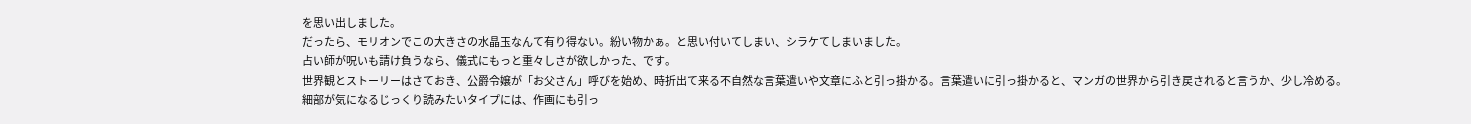を思い出しました。
だったら、モリオンでこの大きさの水晶玉なんて有り得ない。紛い物かぁ。と思い付いてしまい、シラケてしまいました。
占い師が呪いも請け負うなら、儀式にもっと重々しさが欲しかった、です。
世界観とストーリーはさておき、公爵令嬢が「お父さん」呼びを始め、時折出て来る不自然な言葉遣いや文章にふと引っ掛かる。言葉遣いに引っ掛かると、マンガの世界から引き戻されると言うか、少し冷める。
細部が気になるじっくり読みたいタイプには、作画にも引っ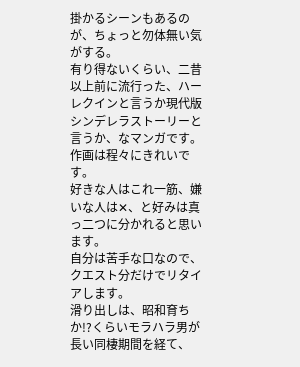掛かるシーンもあるのが、ちょっと勿体無い気がする。
有り得ないくらい、二昔以上前に流行った、ハーレクインと言うか現代版シンデレラストーリーと言うか、なマンガです。作画は程々にきれいです。
好きな人はこれ一筋、嫌いな人は✕、と好みは真っ二つに分かれると思います。
自分は苦手な口なので、クエスト分だけでリタイアします。
滑り出しは、昭和育ちか!?くらいモラハラ男が長い同棲期間を経て、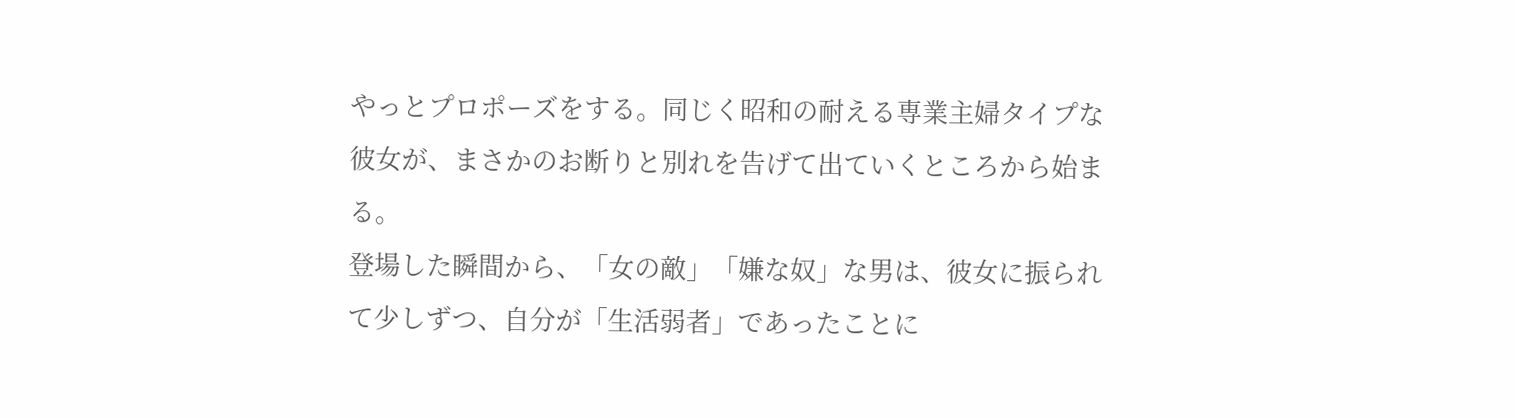やっとプロポーズをする。同じく昭和の耐える専業主婦タイプな彼女が、まさかのお断りと別れを告げて出ていくところから始まる。
登場した瞬間から、「女の敵」「嫌な奴」な男は、彼女に振られて少しずつ、自分が「生活弱者」であったことに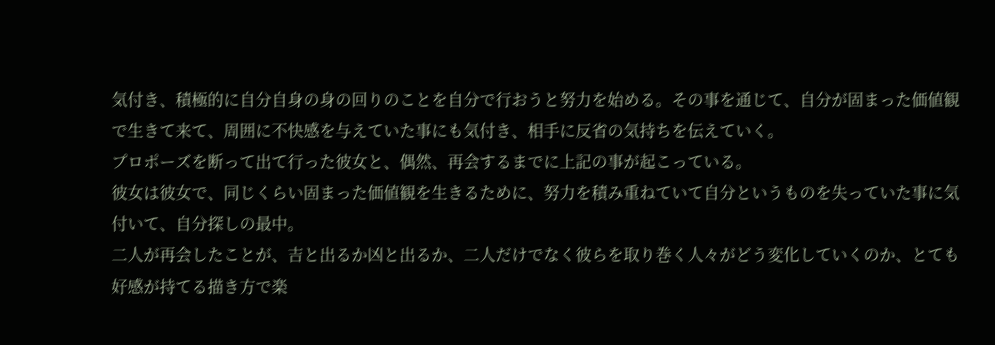気付き、積極的に自分自身の身の回りのことを自分で行おうと努力を始める。その事を通じて、自分が固まった価値観で生きて来て、周囲に不快感を与えていた事にも気付き、相手に反省の気持ちを伝えていく。
プロポーズを断って出て行った彼女と、偶然、再会するまでに上記の事が起こっている。
彼女は彼女で、同じくらい固まった価値観を生きるために、努力を積み重ねていて自分というものを失っていた事に気付いて、自分探しの最中。
二人が再会したことが、吉と出るか凶と出るか、二人だけでなく彼らを取り巻く人々がどう変化していくのか、とても好感が持てる描き方で楽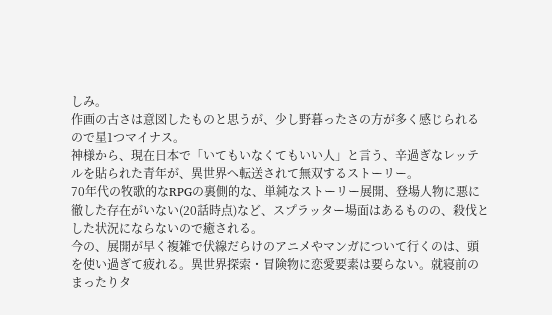しみ。
作画の古さは意図したものと思うが、少し野暮ったさの方が多く感じられるので星1つマイナス。
神様から、現在日本で「いてもいなくてもいい人」と言う、辛過ぎなレッテルを貼られた青年が、異世界へ転送されて無双するストーリー。
70年代の牧歌的なRPGの裏側的な、単純なストーリー展開、登場人物に悪に徹した存在がいない(20話時点)など、スプラッター場面はあるものの、殺伐とした状況にならないので癒される。
今の、展開が早く複雑で伏線だらけのアニメやマンガについて行くのは、頭を使い過ぎて疲れる。異世界探索・冒険物に恋愛要素は要らない。就寝前のまったりタ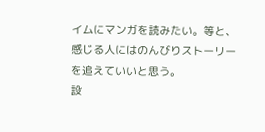イムにマンガを読みたい。等と、感じる人にはのんびりストーリーを追えていいと思う。
設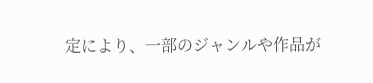定により、一部のジャンルや作品が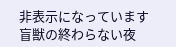非表示になっています
盲獣の終わらない夜